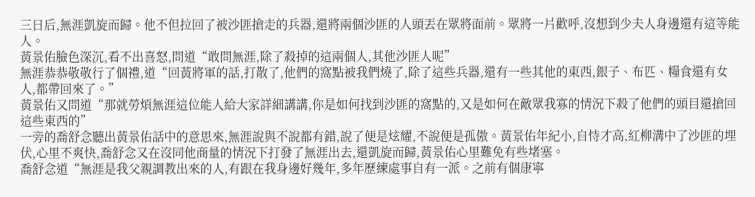三日后,無涯凱旋而歸。他不但拉回了被沙匪搶走的兵器,還將兩個沙匪的人頭丟在眾將面前。眾將一片歡呼,沒想到少夫人身邊還有這等能人。
黃景佑臉色深沉,看不出喜怒,問道“敢問無涯,除了殺掉的這兩個人,其他沙匪人呢”
無涯恭恭敬敬行了個禮,道“回黃將軍的話,打散了,他們的窩點被我們燒了,除了這些兵器,還有一些其他的東西,銀子、布匹、糧食還有女人,都帶回來了。”
黃景佑又問道“那就勞煩無涯這位能人給大家詳細講講,你是如何找到沙匪的窩點的,又是如何在敵眾我寡的情況下殺了他們的頭目還搶回這些東西的”
一旁的喬舒念聽出黃景佑話中的意思來,無涯說與不說都有錯,說了便是炫耀,不說便是孤傲。黃景佑年紀小,自恃才高,紅柳溝中了沙匪的埋伏,心里不爽快,喬舒念又在沒同他商量的情況下打發了無涯出去,還凱旋而歸,黃景佑心里難免有些堵塞。
喬舒念道“無涯是我父親調教出來的人,有跟在我身邊好幾年,多年歷練處事自有一派。之前有個康寧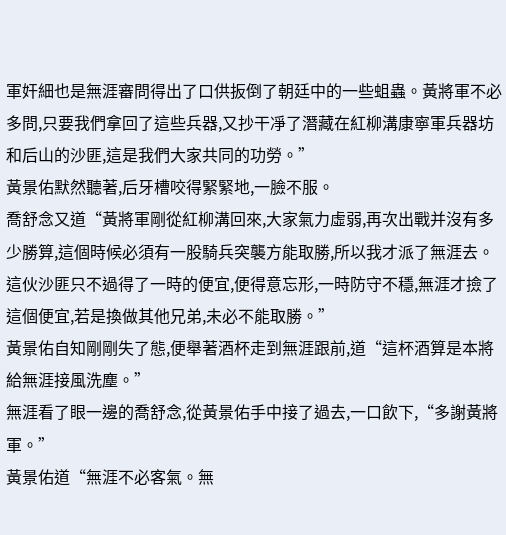軍奸細也是無涯審問得出了口供扳倒了朝廷中的一些蛆蟲。黃將軍不必多問,只要我們拿回了這些兵器,又抄干凈了潛藏在紅柳溝康寧軍兵器坊和后山的沙匪,這是我們大家共同的功勞。”
黃景佑默然聽著,后牙槽咬得緊緊地,一臉不服。
喬舒念又道“黃將軍剛從紅柳溝回來,大家氣力虛弱,再次出戰并沒有多少勝算,這個時候必須有一股騎兵突襲方能取勝,所以我才派了無涯去。這伙沙匪只不過得了一時的便宜,便得意忘形,一時防守不穩,無涯才撿了這個便宜,若是換做其他兄弟,未必不能取勝。”
黃景佑自知剛剛失了態,便舉著酒杯走到無涯跟前,道“這杯酒算是本將給無涯接風洗塵。”
無涯看了眼一邊的喬舒念,從黃景佑手中接了過去,一口飲下,“多謝黃將軍。”
黃景佑道“無涯不必客氣。無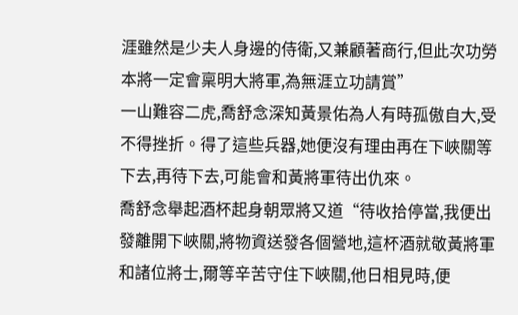涯雖然是少夫人身邊的侍衛,又兼顧著商行,但此次功勞本將一定會稟明大將軍,為無涯立功請賞”
一山難容二虎,喬舒念深知黃景佑為人有時孤傲自大,受不得挫折。得了這些兵器,她便沒有理由再在下峽關等下去,再待下去,可能會和黃將軍待出仇來。
喬舒念舉起酒杯起身朝眾將又道“待收拾停當,我便出發離開下峽關,將物資送發各個營地,這杯酒就敬黃將軍和諸位將士,爾等辛苦守住下峽關,他日相見時,便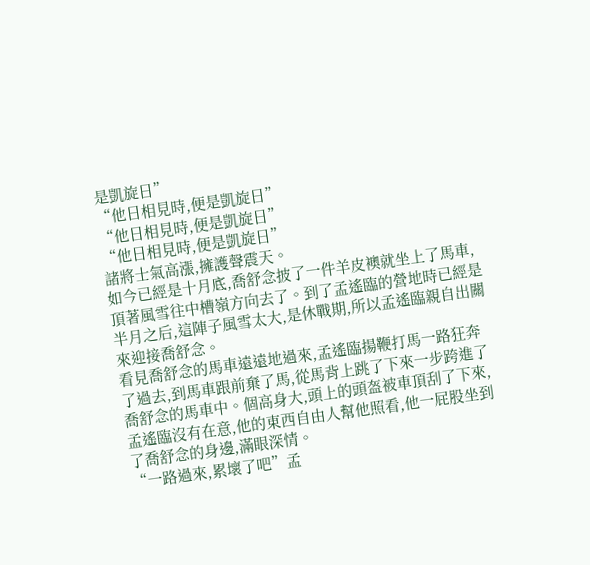是凱旋日”
“他日相見時,便是凱旋日”
“他日相見時,便是凱旋日”
“他日相見時,便是凱旋日”
諸將士氣高漲,擁護聲震天。
如今已經是十月底,喬舒念披了一件羊皮襖就坐上了馬車,頂著風雪往中槽嶺方向去了。到了孟遙臨的營地時已經是半月之后,這陣子風雪太大,是休戰期,所以孟遙臨親自出關來迎接喬舒念。
看見喬舒念的馬車遠遠地過來,孟遙臨揚鞭打馬一路狂奔了過去,到馬車跟前棄了馬,從馬背上跳了下來一步跨進了喬舒念的馬車中。個高身大,頭上的頭盔被車頂刮了下來,孟遙臨沒有在意,他的東西自由人幫他照看,他一屁股坐到了喬舒念的身邊,滿眼深情。
“一路過來,累壞了吧”孟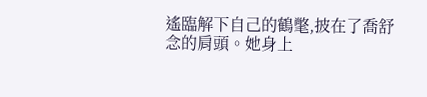遙臨解下自己的鶴氅,披在了喬舒念的肩頭。她身上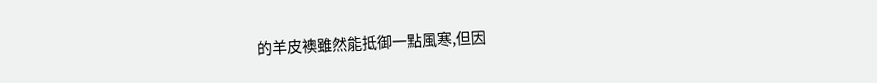的羊皮襖雖然能抵御一點風寒,但因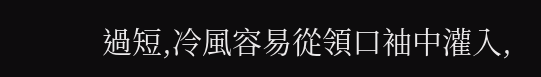過短,冷風容易從領口袖中灌入,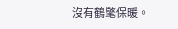沒有鶴氅保暖。